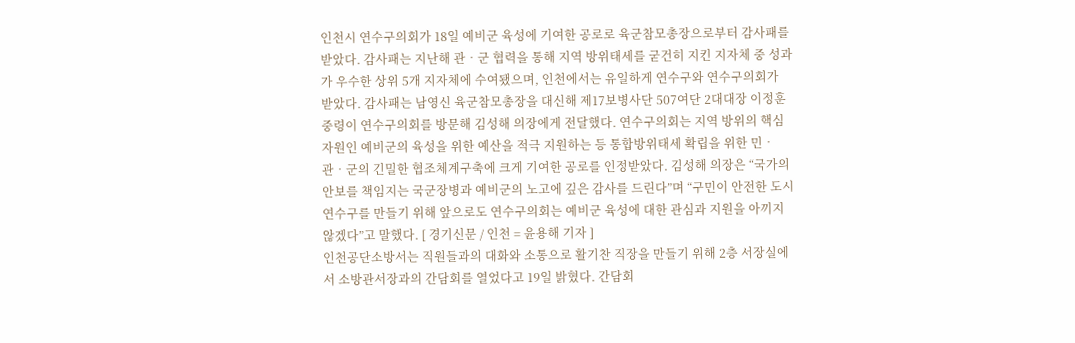인천시 연수구의회가 18일 예비군 육성에 기여한 공로로 육군참모총장으로부터 감사패를 받았다. 감사패는 지난해 관‧군 협력을 통해 지역 방위태세를 굳건히 지킨 지자체 중 성과가 우수한 상위 5개 지자체에 수여됐으며, 인천에서는 유일하게 연수구와 연수구의회가 받았다. 감사패는 남영신 육군참모총장을 대신해 제17보병사단 507여단 2대대장 이정훈 중령이 연수구의회를 방문해 김성해 의장에게 전달했다. 연수구의회는 지역 방위의 핵심자원인 예비군의 육성을 위한 예산을 적극 지원하는 등 통합방위태세 확립을 위한 민‧관‧군의 긴밀한 협조체계구축에 크게 기여한 공로를 인정받았다. 김성해 의장은 “국가의 안보를 책임지는 국군장병과 예비군의 노고에 깊은 감사를 드린다”며 “구민이 안전한 도시 연수구를 만들기 위해 앞으로도 연수구의회는 예비군 육성에 대한 관심과 지원을 아끼지 않겠다”고 말했다. [ 경기신문 / 인천 = 윤용해 기자 ]
인천공단소방서는 직원들과의 대화와 소통으로 활기찬 직장을 만들기 위해 2층 서장실에서 소방관서장과의 간담회를 열었다고 19일 밝혔다. 간담회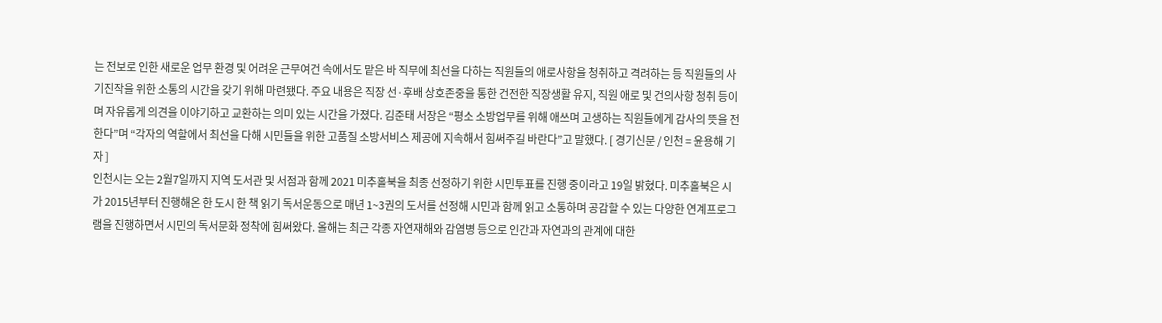는 전보로 인한 새로운 업무 환경 및 어려운 근무여건 속에서도 맡은 바 직무에 최선을 다하는 직원들의 애로사항을 청취하고 격려하는 등 직원들의 사기진작을 위한 소통의 시간을 갖기 위해 마련됐다. 주요 내용은 직장 선·후배 상호존중을 통한 건전한 직장생활 유지, 직원 애로 및 건의사항 청취 등이며 자유롭게 의견을 이야기하고 교환하는 의미 있는 시간을 가졌다. 김준태 서장은 “평소 소방업무를 위해 애쓰며 고생하는 직원들에게 감사의 뜻을 전한다”며 “각자의 역할에서 최선을 다해 시민들을 위한 고품질 소방서비스 제공에 지속해서 힘써주길 바란다”고 말했다. [ 경기신문 / 인천 = 윤용해 기자 ]
인천시는 오는 2월7일까지 지역 도서관 및 서점과 함께 2021 미추홀북을 최종 선정하기 위한 시민투표를 진행 중이라고 19일 밝혔다. 미추홀북은 시가 2015년부터 진행해온 한 도시 한 책 읽기 독서운동으로 매년 1~3권의 도서를 선정해 시민과 함께 읽고 소통하며 공감할 수 있는 다양한 연계프로그램을 진행하면서 시민의 독서문화 정착에 힘써왔다. 올해는 최근 각종 자연재해와 감염병 등으로 인간과 자연과의 관계에 대한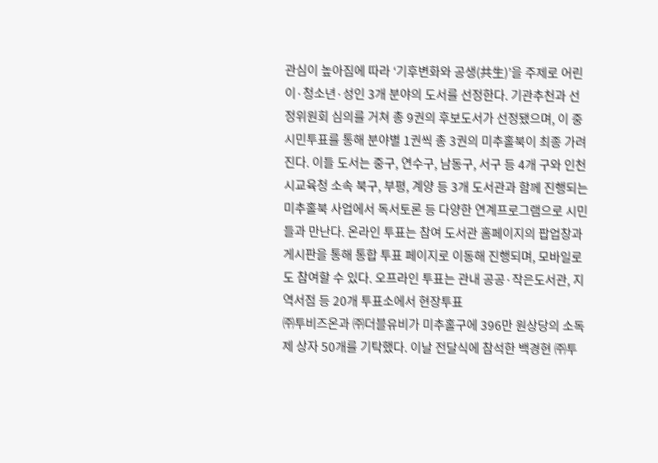관심이 높아짐에 따라 ‘기후변화와 공생(共生)’을 주제로 어린이·청소년·성인 3개 분야의 도서를 선정한다. 기관추천과 선정위원회 심의를 거쳐 총 9권의 후보도서가 선정됐으며, 이 중 시민투표를 통해 분야별 1권씩 총 3권의 미추홀북이 최종 가려진다. 이들 도서는 중구, 연수구, 남동구, 서구 등 4개 구와 인천시교육청 소속 북구, 부평, 계양 등 3개 도서관과 함께 진행되는 미추홀북 사업에서 독서토론 등 다양한 연계프로그램으로 시민들과 만난다. 온라인 투표는 참여 도서관 홈페이지의 팝업창과 게시판을 통해 통합 투표 페이지로 이동해 진행되며, 모바일로도 참여할 수 있다. 오프라인 투표는 관내 공공·작은도서관, 지역서점 등 20개 투표소에서 현장투표
㈜투비즈온과 ㈜더블유비가 미추홀구에 396만 원상당의 소독제 상자 50개를 기탁했다. 이날 전달식에 참석한 백경현 ㈜투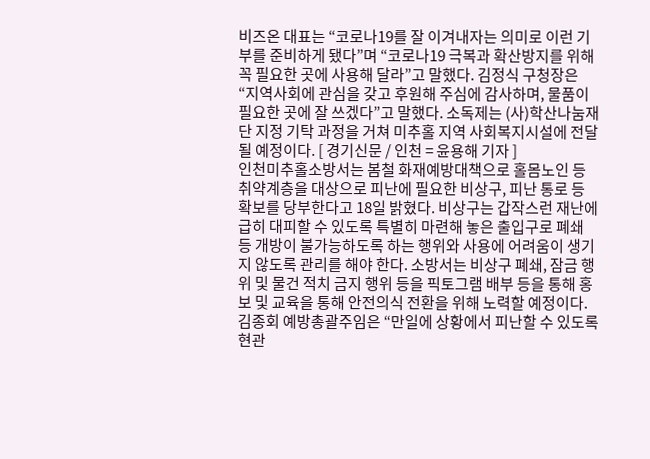비즈온 대표는 “코로나19를 잘 이겨내자는 의미로 이런 기부를 준비하게 됐다”며 “코로나19 극복과 확산방지를 위해 꼭 필요한 곳에 사용해 달라”고 말했다. 김정식 구청장은 “지역사회에 관심을 갖고 후원해 주심에 감사하며, 물품이 필요한 곳에 잘 쓰겠다”고 말했다. 소독제는 (사)학산나눔재단 지정 기탁 과정을 거쳐 미추홀 지역 사회복지시설에 전달될 예정이다. [ 경기신문 / 인천 = 윤용해 기자 ]
인천미추홀소방서는 봄철 화재예방대책으로 홀몸노인 등 취약계층을 대상으로 피난에 필요한 비상구, 피난 통로 등 확보를 당부한다고 18일 밝혔다. 비상구는 갑작스런 재난에 급히 대피할 수 있도록 특별히 마련해 놓은 출입구로 폐쇄 등 개방이 불가능하도록 하는 행위와 사용에 어려움이 생기지 않도록 관리를 해야 한다. 소방서는 비상구 폐쇄, 잠금 행위 및 물건 적치 금지 행위 등을 픽토그램 배부 등을 통해 홍보 및 교육을 통해 안전의식 전환을 위해 노력할 예정이다. 김종회 예방총괄주임은 “만일에 상황에서 피난할 수 있도록 현관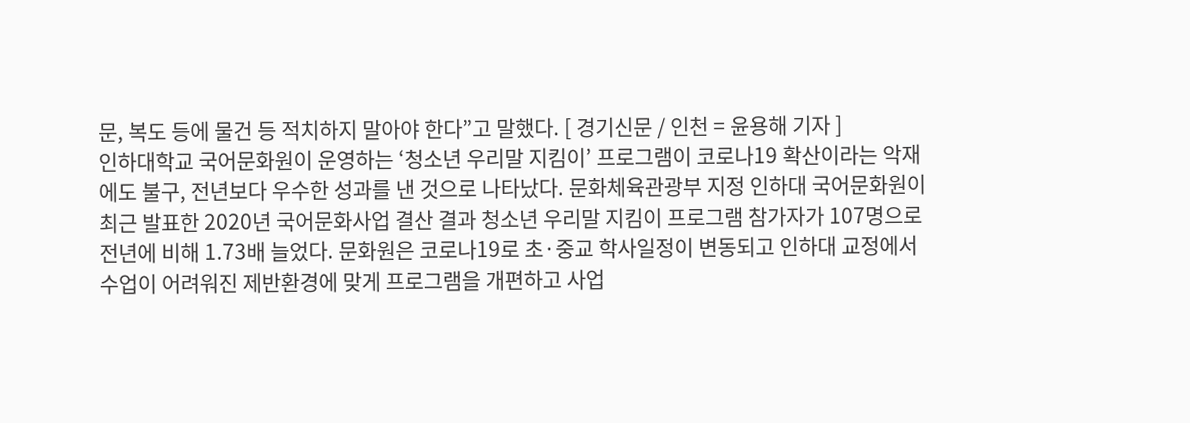문, 복도 등에 물건 등 적치하지 말아야 한다”고 말했다. [ 경기신문 / 인천 = 윤용해 기자 ]
인하대학교 국어문화원이 운영하는 ‘청소년 우리말 지킴이’ 프로그램이 코로나19 확산이라는 악재에도 불구, 전년보다 우수한 성과를 낸 것으로 나타났다. 문화체육관광부 지정 인하대 국어문화원이 최근 발표한 2020년 국어문화사업 결산 결과 청소년 우리말 지킴이 프로그램 참가자가 107명으로 전년에 비해 1.73배 늘었다. 문화원은 코로나19로 초·중교 학사일정이 변동되고 인하대 교정에서 수업이 어려워진 제반환경에 맞게 프로그램을 개편하고 사업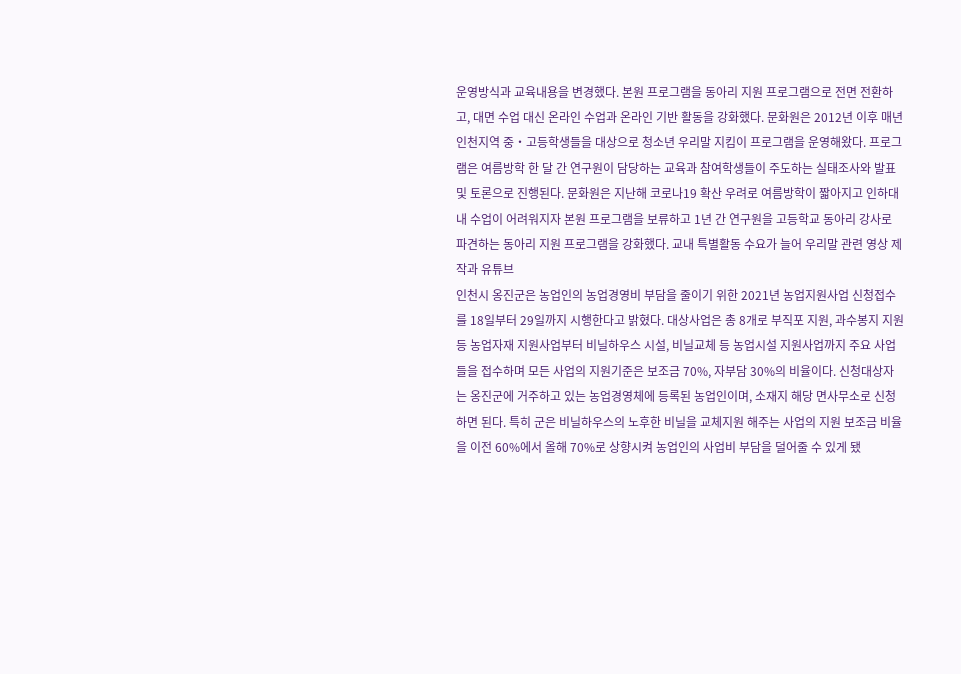운영방식과 교육내용을 변경했다. 본원 프로그램을 동아리 지원 프로그램으로 전면 전환하고, 대면 수업 대신 온라인 수업과 온라인 기반 활동을 강화했다. 문화원은 2012년 이후 매년 인천지역 중‧고등학생들을 대상으로 청소년 우리말 지킴이 프로그램을 운영해왔다. 프로그램은 여름방학 한 달 간 연구원이 담당하는 교육과 참여학생들이 주도하는 실태조사와 발표 및 토론으로 진행된다. 문화원은 지난해 코로나19 확산 우려로 여름방학이 짧아지고 인하대 내 수업이 어려워지자 본원 프로그램을 보류하고 1년 간 연구원을 고등학교 동아리 강사로 파견하는 동아리 지원 프로그램을 강화했다. 교내 특별활동 수요가 늘어 우리말 관련 영상 제작과 유튜브
인천시 옹진군은 농업인의 농업경영비 부담을 줄이기 위한 2021년 농업지원사업 신청접수를 18일부터 29일까지 시행한다고 밝혔다. 대상사업은 총 8개로 부직포 지원, 과수봉지 지원 등 농업자재 지원사업부터 비닐하우스 시설, 비닐교체 등 농업시설 지원사업까지 주요 사업들을 접수하며 모든 사업의 지원기준은 보조금 70%, 자부담 30%의 비율이다. 신청대상자는 옹진군에 거주하고 있는 농업경영체에 등록된 농업인이며, 소재지 해당 면사무소로 신청하면 된다. 특히 군은 비닐하우스의 노후한 비닐을 교체지원 해주는 사업의 지원 보조금 비율을 이전 60%에서 올해 70%로 상향시켜 농업인의 사업비 부담을 덜어줄 수 있게 됐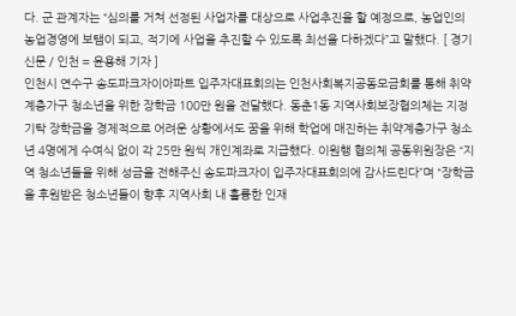다. 군 관계자는 “심의를 거쳐 선정된 사업자를 대상으로 사업추진을 할 예정으로, 농업인의 농업경영에 보탬이 되고, 적기에 사업을 추진할 수 있도록 최선을 다하겠다”고 말했다. [ 경기신문 / 인천 = 윤용해 기자 ]
인천시 연수구 송도파크자이아파트 입주자대표회의는 인천사회복지공동모금회를 통해 취약계층가구 청소년을 위한 장학금 100만 원을 전달했다. 동춘1동 지역사회보장협의체는 지정기탁 장학금을 경제적으로 어려운 상황에서도 꿈을 위해 학업에 매진하는 취약계층가구 청소년 4명에게 수여식 없이 각 25만 원씩 개인계좌로 지급했다. 이원행 협의체 공동위원장은 “지역 청소년들을 위해 성금을 전해주신 송도파크자이 입주자대표회의에 감사드린다”며 “장학금을 후원받은 청소년들이 향후 지역사회 내 훌륭한 인재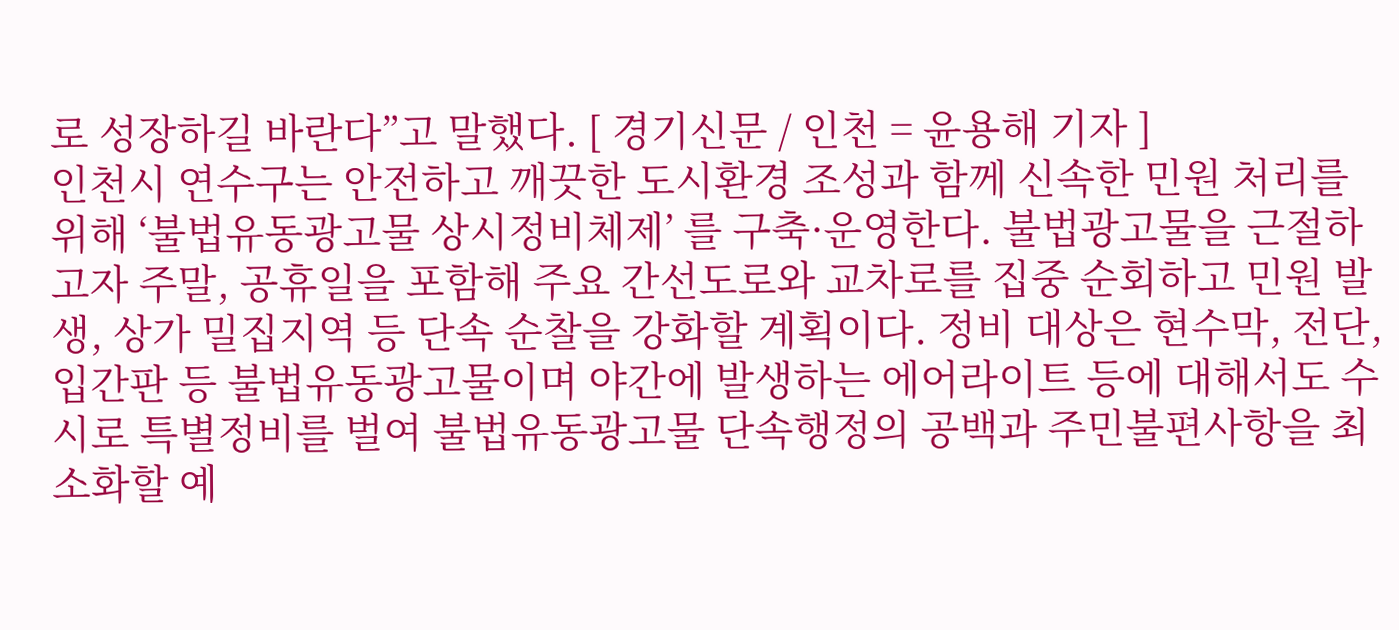로 성장하길 바란다”고 말했다. [ 경기신문 / 인천 = 윤용해 기자 ]
인천시 연수구는 안전하고 깨끗한 도시환경 조성과 함께 신속한 민원 처리를 위해 ‘불법유동광고물 상시정비체제’ 를 구축·운영한다. 불법광고물을 근절하고자 주말, 공휴일을 포함해 주요 간선도로와 교차로를 집중 순회하고 민원 발생, 상가 밀집지역 등 단속 순찰을 강화할 계획이다. 정비 대상은 현수막, 전단, 입간판 등 불법유동광고물이며 야간에 발생하는 에어라이트 등에 대해서도 수시로 특별정비를 벌여 불법유동광고물 단속행정의 공백과 주민불편사항을 최소화할 예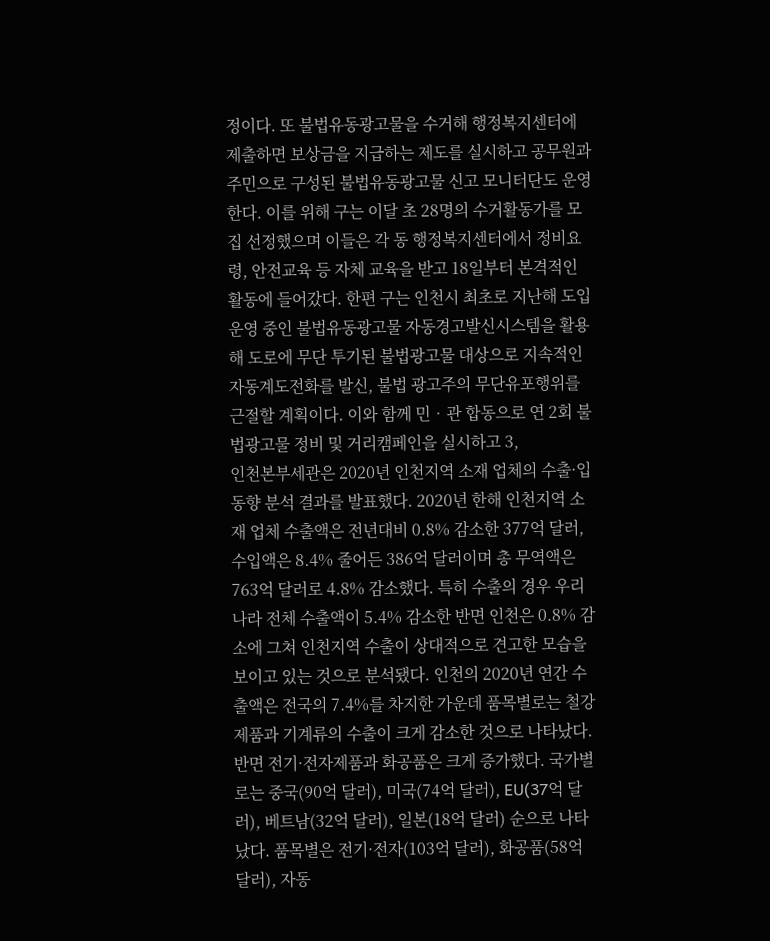정이다. 또 불법유동광고물을 수거해 행정복지센터에 제출하면 보상금을 지급하는 제도를 실시하고 공무원과 주민으로 구성된 불법유동광고물 신고 모니터단도 운영한다. 이를 위해 구는 이달 초 28명의 수거활동가를 모집 선정했으며 이들은 각 동 행정복지센터에서 정비요령, 안전교육 등 자체 교육을 받고 18일부터 본격적인 활동에 들어갔다. 한편 구는 인천시 최초로 지난해 도입 운영 중인 불법유동광고물 자동경고발신시스템을 활용해 도로에 무단 투기된 불법광고물 대상으로 지속적인 자동계도전화를 발신, 불법 광고주의 무단유포행위를 근절할 계획이다. 이와 함께 민‧관 합동으로 연 2회 불법광고물 정비 및 거리캠페인을 실시하고 3,
인천본부세관은 2020년 인천지역 소재 업체의 수출·입 동향 분석 결과를 발표했다. 2020년 한해 인천지역 소재 업체 수출액은 전년대비 0.8% 감소한 377억 달러, 수입액은 8.4% 줄어든 386억 달러이며 총 무역액은 763억 달러로 4.8% 감소했다. 특히 수출의 경우 우리나라 전체 수출액이 5.4% 감소한 반면 인천은 0.8% 감소에 그쳐 인천지역 수출이 상대적으로 견고한 모습을 보이고 있는 것으로 분석됐다. 인천의 2020년 연간 수출액은 전국의 7.4%를 차지한 가운데 품목별로는 철강제품과 기계류의 수출이 크게 감소한 것으로 나타났다. 반면 전기·전자제품과 화공품은 크게 증가했다. 국가별로는 중국(90억 달러), 미국(74억 달러), EU(37억 달러), 베트남(32억 달러), 일본(18억 달러) 순으로 나타났다. 품목별은 전기·전자(103억 달러), 화공품(58억 달러), 자동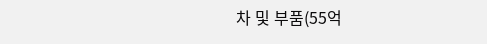차 및 부품(55억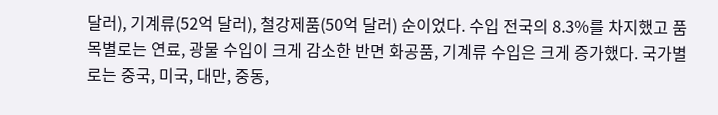달러), 기계류(52억 달러), 철강제품(50억 달러) 순이었다. 수입 전국의 8.3%를 차지했고 품목별로는 연료, 광물 수입이 크게 감소한 반면 화공품, 기계류 수입은 크게 증가했다. 국가별로는 중국, 미국, 대만, 중동,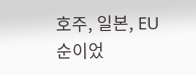호주, 일본, EU 순이었